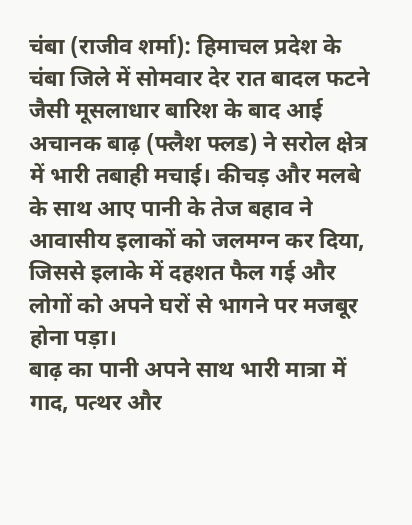चंबा (राजीव शर्मा): हिमाचल प्रदेश के चंबा जिले में सोमवार देर रात बादल फटने जैसी मूसलाधार बारिश के बाद आई अचानक बाढ़ (फ्लैश फ्लड) ने सरोल क्षेत्र में भारी तबाही मचाई। कीचड़ और मलबे के साथ आए पानी के तेज बहाव ने आवासीय इलाकों को जलमग्न कर दिया, जिससे इलाके में दहशत फैल गई और लोगों को अपने घरों से भागने पर मजबूर होना पड़ा।
बाढ़ का पानी अपने साथ भारी मात्रा में गाद, पत्थर और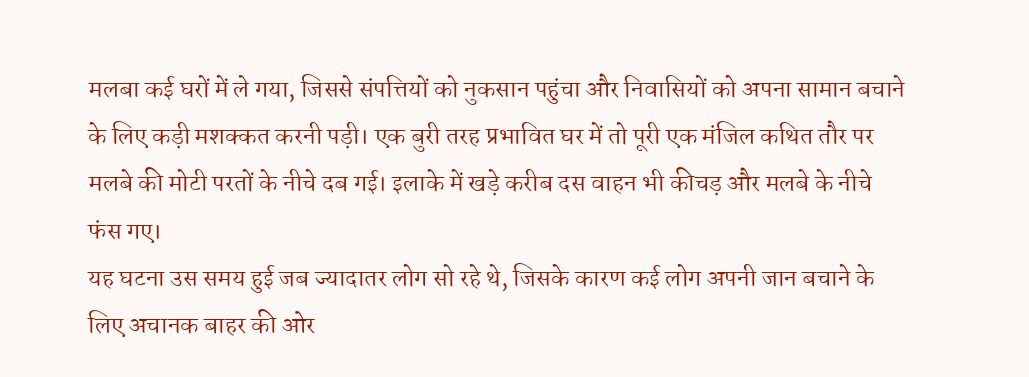मलबा कई घरों में ले गया, जिससे संपत्तियों को नुकसान पहुंचा और निवासियों को अपना सामान बचाने के लिए कड़ी मशक्कत करनी पड़ी। एक बुरी तरह प्रभावित घर में तो पूरी एक मंजिल कथित तौर पर मलबे की मोटी परतों के नीचे दब गई। इलाके में खड़े करीब दस वाहन भी कीचड़ और मलबे के नीचे फंस गए।
यह घटना उस समय हुई जब ज्यादातर लोग सो रहे थे, जिसके कारण कई लोग अपनी जान बचाने के लिए अचानक बाहर की ओर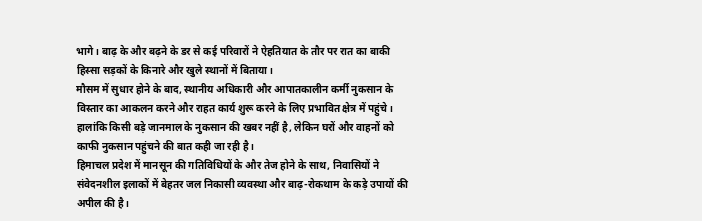भागे। बाढ़ के और बढ़ने के डर से कई परिवारों ने ऐहतियात के तौर पर रात का बाकी हिस्सा सड़कों के किनारे और खुले स्थानों में बिताया।
मौसम में सुधार होने के बाद, स्थानीय अधिकारी और आपातकालीन कर्मी नुकसान के विस्तार का आकलन करने और राहत कार्य शुरू करने के लिए प्रभावित क्षेत्र में पहुंचे। हालांकि किसी बड़े जानमाल के नुकसान की खबर नहीं है, लेकिन घरों और वाहनों को काफी नुकसान पहुंचने की बात कही जा रही है।
हिमाचल प्रदेश में मानसून की गतिविधियों के और तेज होने के साथ, निवासियों ने संवेदनशील इलाकों में बेहतर जल निकासी व्यवस्था और बाढ़-रोकथाम के कड़े उपायों की अपील की है।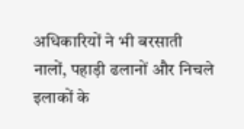अधिकारियों ने भी बरसाती नालों, पहाड़ी ढलानों और निचले इलाकों के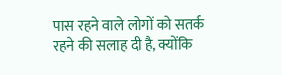पास रहने वाले लोगों को सतर्क रहने की सलाह दी है, क्योंकि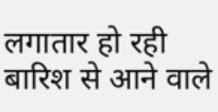लगातार हो रही बारिश से आने वाले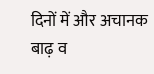दिनों में और अचानक बाढ़ व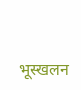भूस्खलन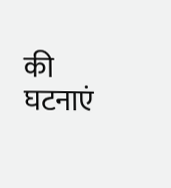की घटनाएं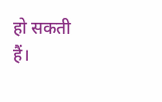हो सकती हैं।